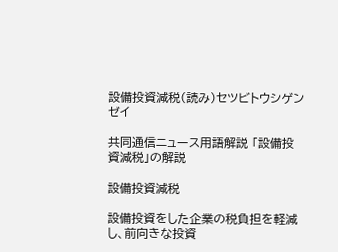設備投資減税(読み)セツビトウシゲンゼイ

共同通信ニュース用語解説 「設備投資減税」の解説

設備投資減税

設備投資をした企業の税負担を軽減し、前向きな投資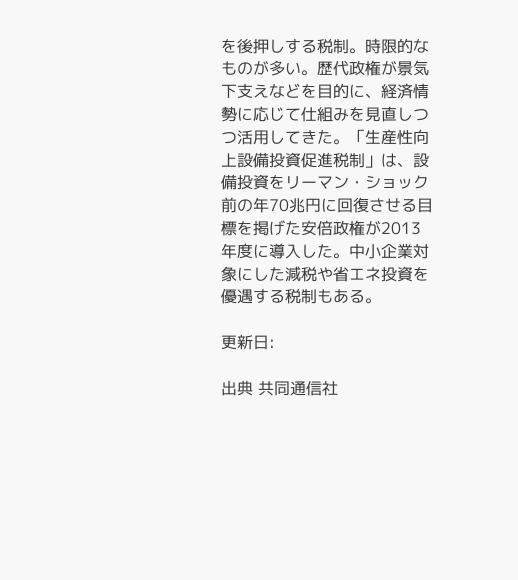を後押しする税制。時限的なものが多い。歴代政権が景気下支えなどを目的に、経済情勢に応じて仕組みを見直しつつ活用してきた。「生産性向上設備投資促進税制」は、設備投資をリーマン・ショック前の年70兆円に回復させる目標を掲げた安倍政権が2013年度に導入した。中小企業対象にした減税や省エネ投資を優遇する税制もある。

更新日:

出典 共同通信社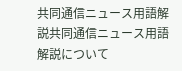共同通信ニュース用語解説共同通信ニュース用語解説について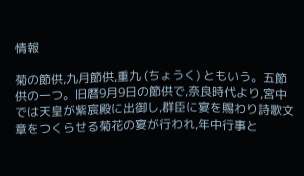情報

菊の節供,九月節供,重九 (ちょうく) ともいう。五節供の一つ。旧暦9月9日の節供で,奈良時代より,宮中では天皇が紫宸殿に出御し,群臣に宴を賜わり詩歌文章をつくらせる菊花の宴が行われ,年中行事と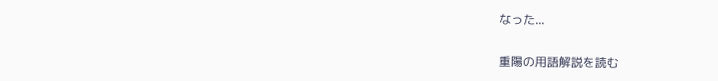なった...

重陽の用語解説を読む